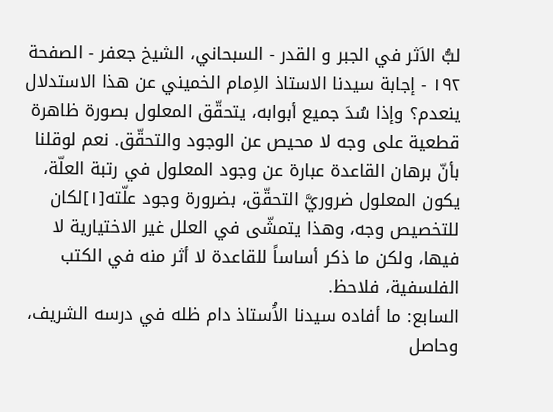لبُّ الاَثر في الجبر و القدر - السبحاني، الشيخ جعفر - الصفحة ١٩٢ - إجابة سيدنا الاستاذ الاِمام الخميني عن هذا الاستدلال
ينعدم؟ وإذا سُدَ جميع أبوابه، يتحقّق المعلول بصورة ظاهرة قطعية على وجه لا محيص عن الوجود والتحقّق. نعم لوقلنا بأنّ برهان القاعدة عبارة عن وجود المعلول في رتبة العلّة، يكون المعلول ضروريَّ التحقّق، بضرورة وجود علّته[١]لكان للتخصيص وجه، وهذا يتمشّى في العلل غير الاختيارية لا فيها، ولكن ما ذكر أساساً للقاعدة لا أثر منه في الكتب الفلسفية، فلاحظ.
السابع: ما أفاده سيدنا الاَُستاذ دام ظله في درسه الشريف، وحاصل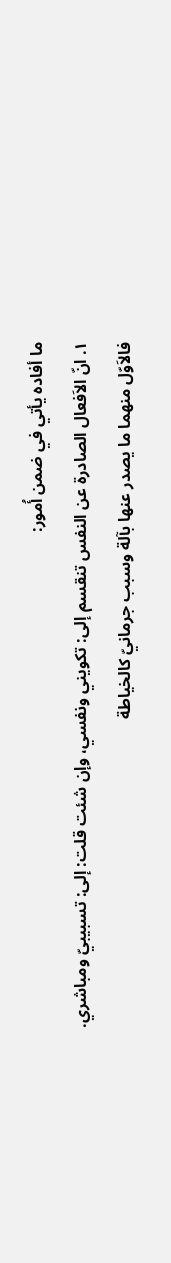ما أفاده يأتي في ضمن أُمور:
١. انّ الاَفعال الصادرة عن النفس تنقسم إلى: تكويني ونفسي، وإن شئت قلت: إلى: تسبيبيّ ومباشري.
فالاَوّل منهما ما يصدر عنها بآلة وسبب جرمانيّ كالخياطة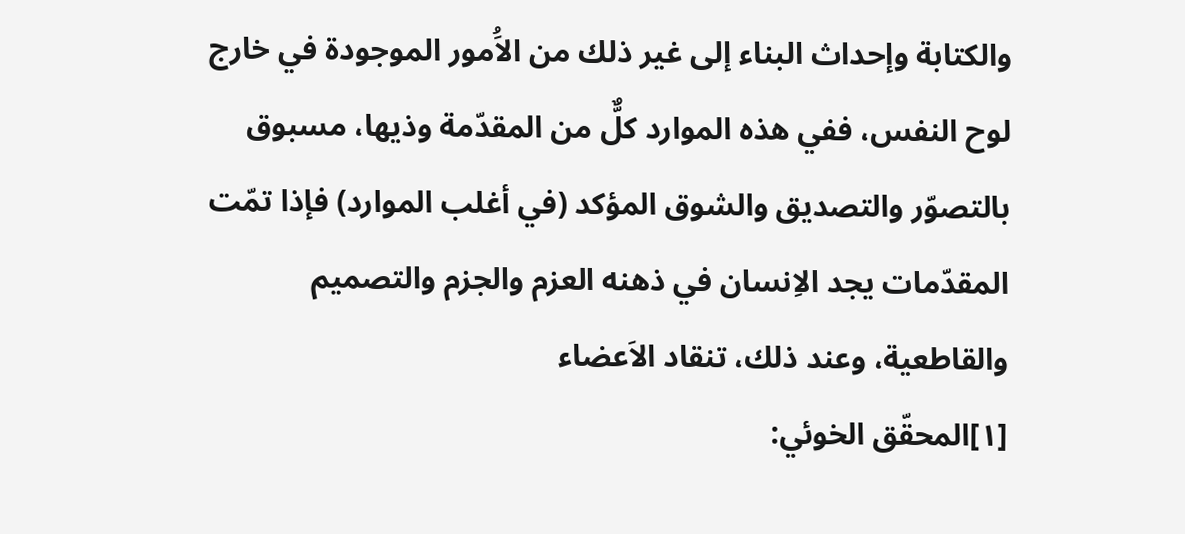والكتابة وإحداث البناء إلى غير ذلك من الاَُمور الموجودة في خارج لوح النفس، ففي هذه الموارد كلٌّ من المقدّمة وذيها، مسبوق بالتصوّر والتصديق والشوق المؤكد (في أغلب الموارد) فإذا تمّت المقدّمات يجد الاِنسان في ذهنه العزم والجزم والتصميم والقاطعية، وعند ذلك، تنقاد الاَعضاء
[١]المحقّق الخوئي: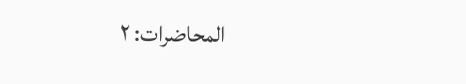المحاضرات: ٢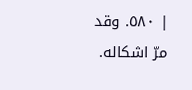| ٥٨٠. وقد مرّ اشكاله.